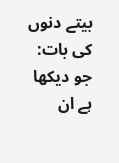بیتے دنوں کی بات: جو دیکھا ہے ان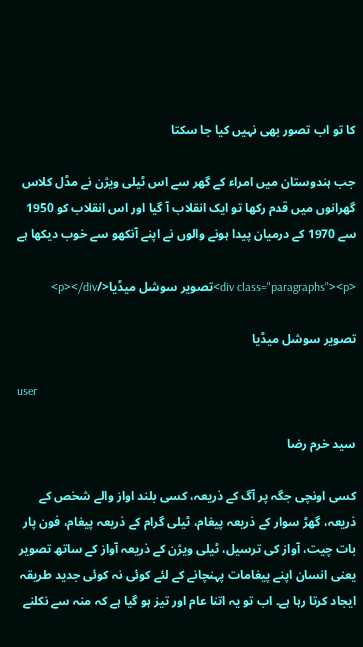کا تو اب تصور بھی نہیں کیا جا سکتا

جب ہندوستان میں امراء کے گھر سے اس ٹیلی ویژن نے مڈل کلاس گھرانوں میں قدم رکھا تو ایک انقلاب آ گیا اور اس انقلاب کو 1950 سے 1970 کے درمیان پیدا ہونے والوں نے اپنے آنکھو سے خوب دیکھا ہے

<div class="paragraphs"><p>تصویر سوشل میڈیا</p></div>

تصویر سوشل میڈیا

user

سید خرم رضا

کسی اونچی جگہ پر آگ کے ذریعہ، کسی بلند اواز والے شخص کے ذریعہ، گھڑ سوار کے ذریعہ پیغام، ٹیلی گرام کے ذریعہ پیغام، فون پار بات چیت، آواز کی ترسیل، ٹیلی ویژن کے ذریعہ آواز کے ساتھ تصویر یعنی انسان اپنے پیغامات پہنچانے کے لئے کوئی نہ کوئی جدید طریقہ ایجاد کرتا رہا ہے۔ اب تو یہ اتنا عام اور تیز ہو گیا ہے کہ منہ سے نکلنے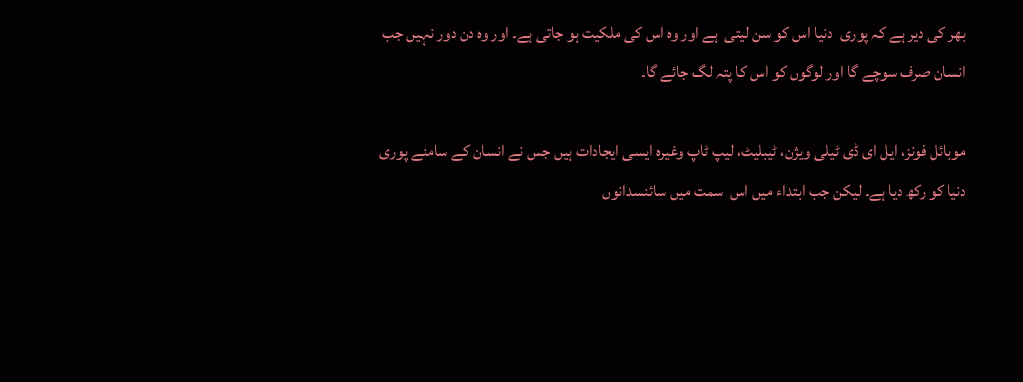بھر کی دیر ہے کہ پوری  دنیا اس کو سن لیتی  ہے اور وہ اس کی ملکیت ہو جاتی ہے۔ اور وہ دن دور نہیں جب انسان صرف سوچے گا اور لوگوں کو اس کا پتہ لگ جائے گا۔

موبائل فونز، ایل ای ڈی ٹیلی ویژن، ٹیبلیٹ، لیپ ٹاپ وغیرہ ایسی ایجادات ہیں جس نے انسان کے سامنے پوری دنیا کو رکھ دیا ہے۔ لیکن جب ابتداء میں اس  سمت میں سائنسدانوں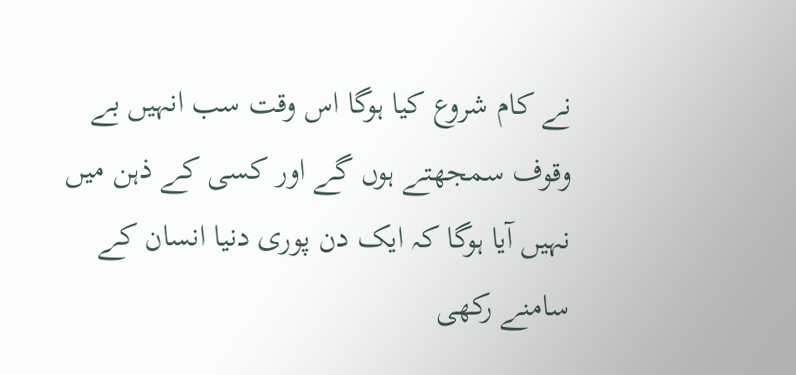نے کام شروع کیا ہوگا اس وقت سب انہیں بے وقوف سمجھتے ہوں گے اور کسی کے ذہن میں نہیں آیا ہوگا کہ ایک دن پوری دنیا انسان کے سامنے رکھی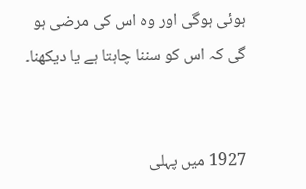ہوئی ہوگی اور وہ اس کی مرضی ہو گی کہ اس کو سننا چاہتا ہے یا دیکھنا۔


1927 میں پہلی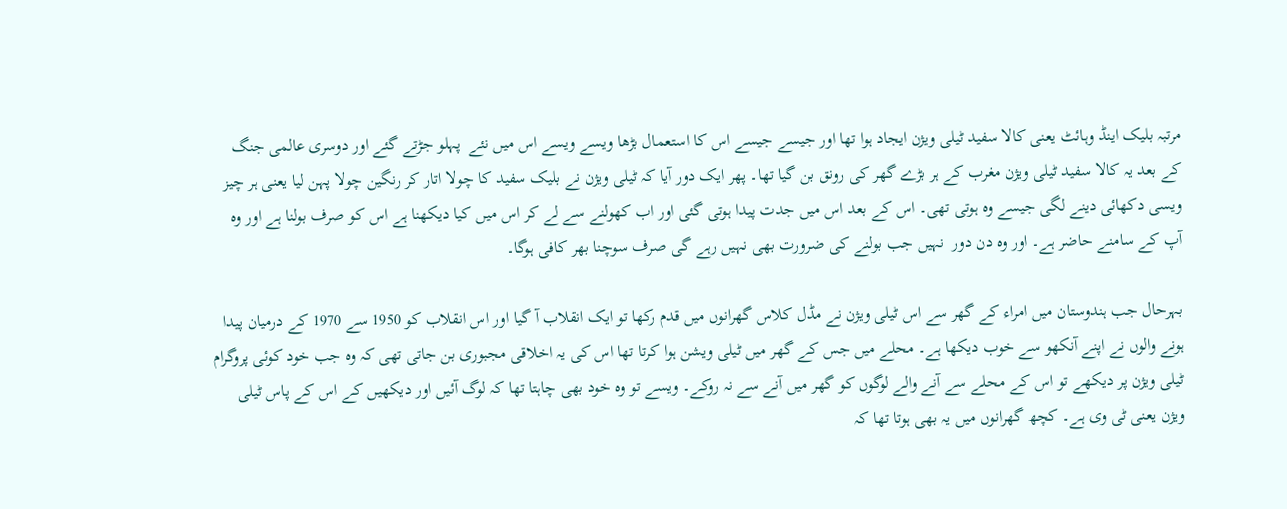مرتبہ بلیک اینڈ وہائٹ یعنی کالا سفید ٹیلی ویژن ایجاد ہوا تھا اور جیسے جیسے اس کا استعمال بڑھا ویسے ویسے اس میں نئے  پہلو جڑتے گئے اور دوسری عالمی جنگ کے بعد یہ کالا سفید ٹیلی ویژن مغرب کے ہر بڑے گھر کی رونق بن گیا تھا۔ پھر ایک دور آیا کہ ٹیلی ویژن نے بلیک سفید کا چولا اتار کر رنگین چولا پہن لیا یعنی ہر چیز ویسی دکھائی دینے لگی جیسے وہ ہوتی تھی۔ اس کے بعد اس میں جدت پیدا ہوتی گئی اور اب کھولنے سے لے کر اس میں کیا دیکھنا ہے اس کو صرف بولنا ہے اور وہ آپ کے سامنے حاضر ہے۔ اور وہ دن دور  نہیں جب بولنے کی ضرورت بھی نہیں رہے گی صرف سوچنا بھر کافی ہوگا۔

بہرحال جب ہندوستان میں امراء کے گھر سے اس ٹیلی ویژن نے مڈل کلاس گھرانوں میں قدم رکھا تو ایک انقلاب آ گیا اور اس انقلاب کو 1950 سے 1970 کے درمیان پیدا ہونے والوں نے اپنے آنکھو سے خوب دیکھا ہے۔ محلے میں جس کے گھر میں ٹیلی ویشن ہوا کرتا تھا اس کی یہ اخلاقی مجبوری بن جاتی تھی کہ وہ جب خود کوئی پروگرام ٹیلی ویژن پر دیکھے تو اس کے محلے سے آنے والے لوگوں کو گھر میں آنے سے نہ روکے۔ ویسے تو وہ خود بھی چاہتا تھا کہ لوگ آئیں اور دیکھیں کے اس کے پاس ٹیلی ویژن یعنی ٹی وی ہے۔ کچھ گھرانوں میں یہ بھی ہوتا تھا کہ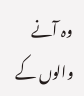وہ آنے والوں کے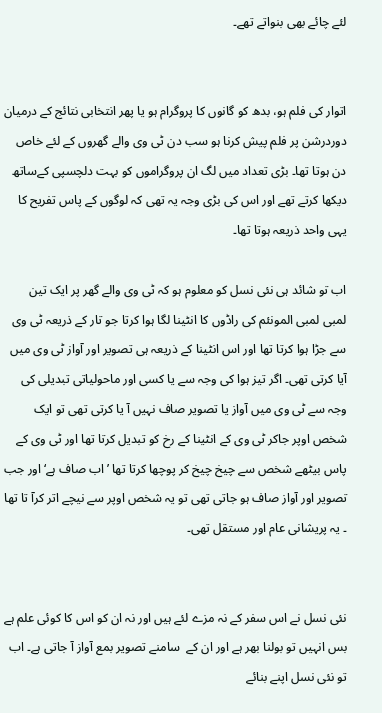لئے چائے بھی بنواتے تھے۔


اتوار کی فلم ہو، بدھ کو گانوں کا پروگرام ہو یا پھر انتخابی نتائج کے درمیان  دوردرشن پر فلم پیش کرنا ہو سب دن ٹی وی والے گھروں کے لئے خاص دن ہوتا تھا۔ بڑی تعداد میں لگ ان پروگراموں کو بہت دلچسپی کےساتھ دیکھا کرتے تھے اور اس کی بڑی وجہ یہ تھی کہ لوگوں کے پاس تفریح کا یہی واحد ذریعہ ہوتا تھا۔

اب تو شائد ہی نئی نسل کو معلوم ہو کہ ٹی وی والے گھر پر ایک تین لمبی لمبی المونئم کی راڈوں کا انٹینا لگا ہوا کرتا جو تار کے ذریعہ ٹی وی سے جڑا ہوا کرتا تھا اور اس انٹینا کے ذریعہ ہی تصویر اور آواز ٹی وی میں آیا کرتی تھی۔ اگر تیز ہوا کی وجہ سے یا کسی اور ماحولیاتی تبدیلی کی وجہ سے ٹی وی میں آواز یا تصویر صاف نہیں آ یا کرتی تھی تو ایک شخص اوپر جاکر ٹی وی کے انٹینا کے رخ کو تبدیل کرتا تھا اور ٹی وی کے پاس بیٹھے شخص سے چیخ چیخ کر پوچھا کرتا تھا ’اب صاف ہے‘ اور جب تصویر اور آواز صاف ہو جاتی تھی تو یہ شخص اوپر سے نیچے اتر کرآ تا تھا ۔ یہ پریشانی عام اور مستقل تھی۔


نئی نسل نے اس سفر کے نہ مزے لئے ہیں اور نہ ان کو اس کا کوئی علم ہے بس انہیں تو بولنا بھر ہے اور ان کے  سامنے تصویر بمع آواز آ جاتی ہے۔ اب تو نئی نسل اپنے بنائے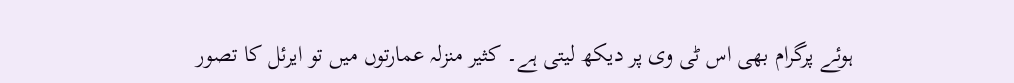ہوئے پرگرام بھی اس ٹی وی پر دیکھ لیتی ہے۔ کثیر منزلہ عمارتوں میں تو ایرئل کا تصور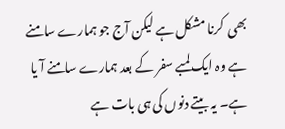بھی  کرنا مشکل ہے لیکن آج جو ہمارے سامنے ہے وہ ایک لمبے سفر کے بعد ہمارے سامنے آ یا ہے۔ یہ بیتے دنوں کی ہی بات ہے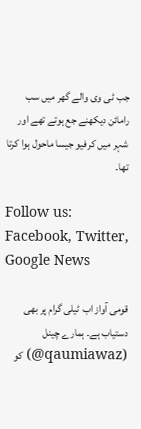جب ٹی وی والے گھر میں سب رامائن دیکھنے جع ہوتے تھے اور شہر میں کرفیو جیسا ماحول ہوا کرتا تھا۔

Follow us: Facebook, Twitter, Google News

قومی آواز اب ٹیلی گرام پر بھی دستیاب ہے۔ ہمارے چینل (qaumiawaz@) کو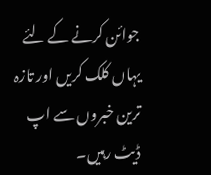جوائن کرنے کے لئے یہاں کلک کریں اور تازہ ترین خبروں سے اپ ڈیٹ رہیں۔